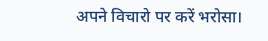अपने विचारो पर करें भरोसा।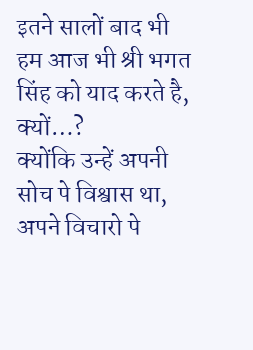इतने सालों बाद भी हम आज भी श्री भगत सिंह को याद करते है, क्यों…?
क्योंकि उन्हें अपनी सोच पे विश्वास था, अपने विचारो पे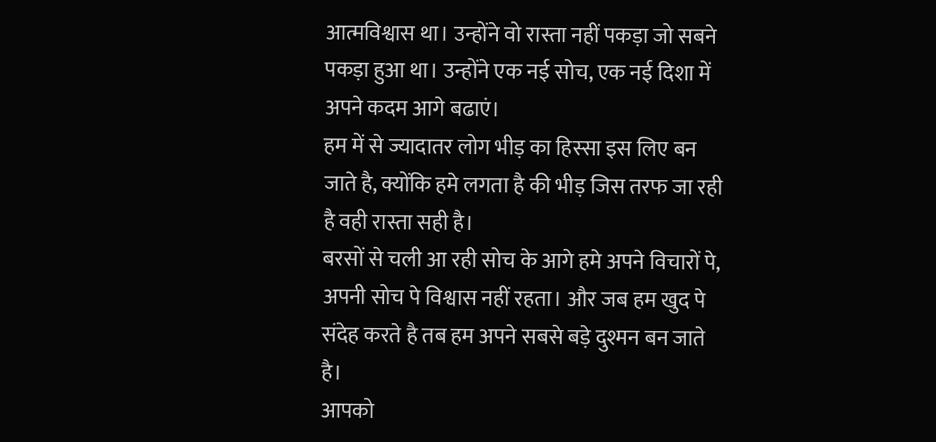आत्मविश्वास था। उन्होंने वो रास्ता नहीं पकड़ा जो सबने पकड़ा हुआ था। उन्होंने एक नई सोच, एक नई दिशा में अपने कदम आगे बढाएं।
हम में से ज्यादातर लोग भीड़ का हिस्सा इस लिए बन जाते है, क्योंकि हमे लगता है की भीड़ जिस तरफ जा रही है वही रास्ता सही है।
बरसों से चली आ रही सोच के आगे हमे अपने विचारों पे, अपनी सोच पे विश्वास नहीं रहता। और जब हम खुद पे संदेह करते है तब हम अपने सबसे बड़े दुश्मन बन जाते है।
आपको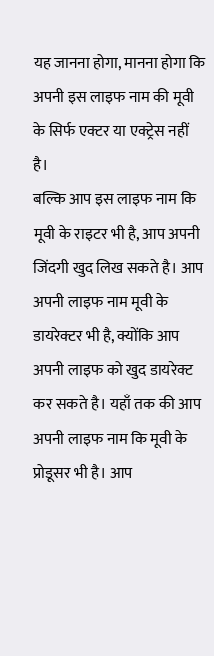यह जानना होगा, मानना होगा कि अपनी इस लाइफ नाम की मूवी के सिर्फ एक्टर या एक्ट्रेस नहीं है।
बल्कि आप इस लाइफ नाम कि मूवी के राइटर भी है, आप अपनी जिंदगी खुद लिख सकते है। आप अपनी लाइफ नाम मूवी के डायरेक्टर भी है, क्योंकि आप अपनी लाइफ को खुद डायरेक्ट कर सकते है। यहाँ तक की आप अपनी लाइफ नाम कि मूवी के प्रोडूसर भी है। आप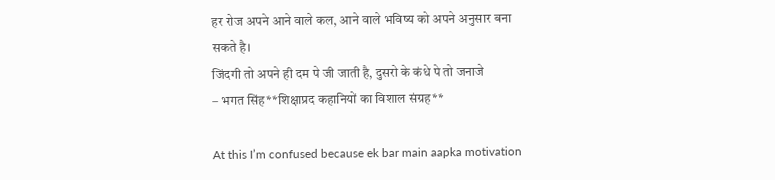हर रोज अपने आने वाले कल, आने वाले भविष्य को अपने अनुसार बना सकते है।
जिंदगी तो अपने ही दम पे जी जाती है, दुसरो के कंधे पे तो जनाजे
– भगत सिंह**शिक्षाप्रद कहानियों का विशाल संग्रह**

At this I’m confused because ek bar main aapka motivation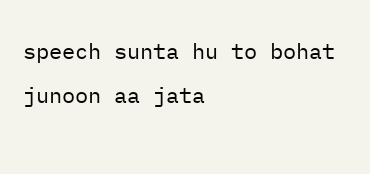speech sunta hu to bohat junoon aa jata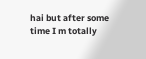hai but after some time I m totally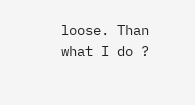loose. Than what I do ?